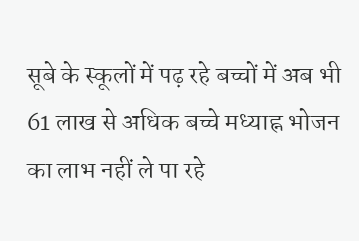सूबे के स्कूलों में पढ़ रहे बच्चों में अब भी 61 लाख से अधिक बच्चे मध्याह्न भोजन का लाभ नहीं ले पा रहे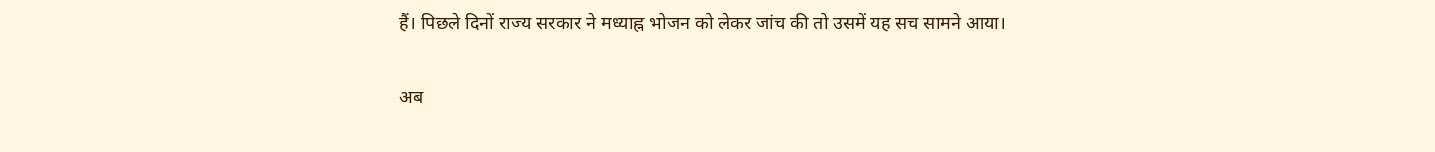हैं। पिछले दिनों राज्य सरकार ने मध्याह्न भोजन को लेकर जांच की तो उसमें यह सच सामने आया।

अब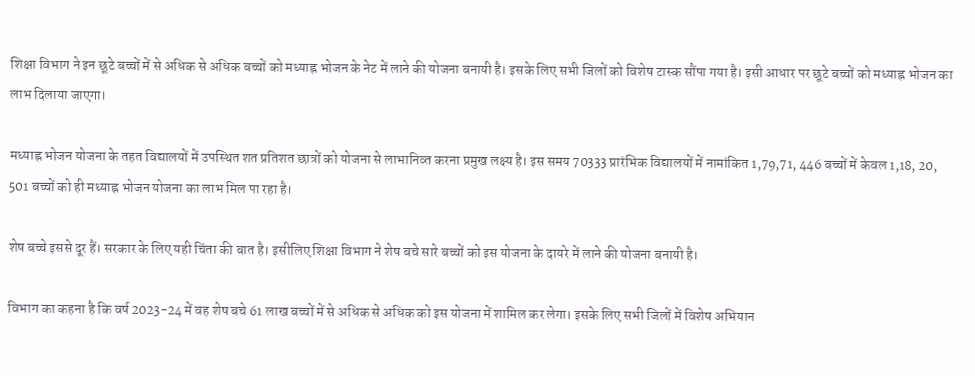शिक्षा विभाग ने इन छूटे बच्चों में से अधिक से अधिक बच्चों को मध्याह्न भोजन के नेट में लाने की योजना बनायी है। इसके लिए सभी जिलों को विशेष टास्क सौंपा गया है। इसी आधार पर छूटे बच्चों को मध्याह्न भोजन का लाभ दिलाया जाएगा।

मध्याह्न भोजन योजना के तहत विद्यालयों में उपस्थित शत प्रतिशत छात्रों को योजना से लाभानिव्त करना प्रमुख लक्ष्य है। इस समय 70333 प्रारंभिक विद्यालयों में नामांकित 1,79,71, 446 बच्चों में केवल 1,18, 20, 501 बच्चों को ही मध्याह्न भोजन योजना का लाभ मिल पा रहा है।

शेष बच्चे इससे दूर हैं। सरकार के लिए यही चिंता की बात है। इसीलिए शिक्षा विभाग ने शेष बचे सारे बच्चों को इस योजना के दायरे में लाने की योजना बनायी है।

विभाग का कहना है कि वर्ष 2023-24 में वह शेष बचे 61 लाख बच्चों में से अधिक से अधिक को इस योजना में शामिल कर लेगा। इसके लिए सभी जिलों में विशेष अभियान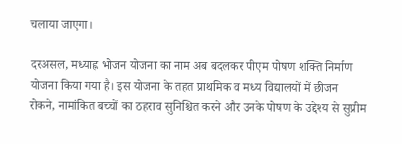चलाया जाएगा।

दरअसल, मध्याह्न भोजन योजना का नाम अब बदलकर पीएम पोषण शक्ति निर्माण योजना किया गया है। इस योजना के तहत प्राथमिक व मध्य विद्यालयों में छीजन रोकने, नामांकित बच्चों का ठहराव सुनिश्चित करने और उनके पोषण के उद्देश्य से सुप्रीम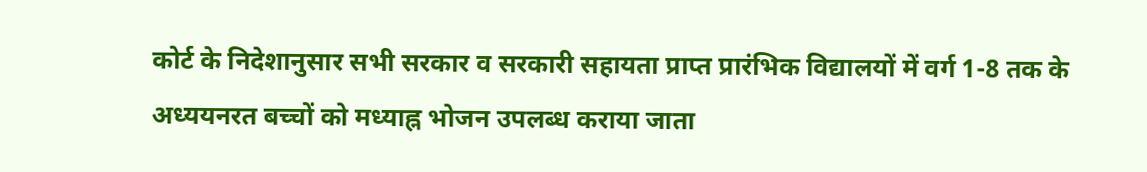कोर्ट के निदेशानुसार सभी सरकार व सरकारी सहायता प्राप्त प्रारंभिक विद्यालयों में वर्ग 1-8 तक के अध्ययनरत बच्चों को मध्याह्न भोजन उपलब्ध कराया जाता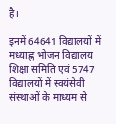है।

इनमें 64641 विद्यालयों में मध्याह्न भोजन विद्यालय शिक्षा समिति एवं 5747 विद्यालयों में स्वयंसेवी संस्थाओं के माध्यम से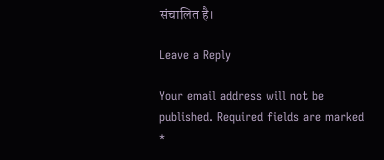संचालित है।

Leave a Reply

Your email address will not be published. Required fields are marked *